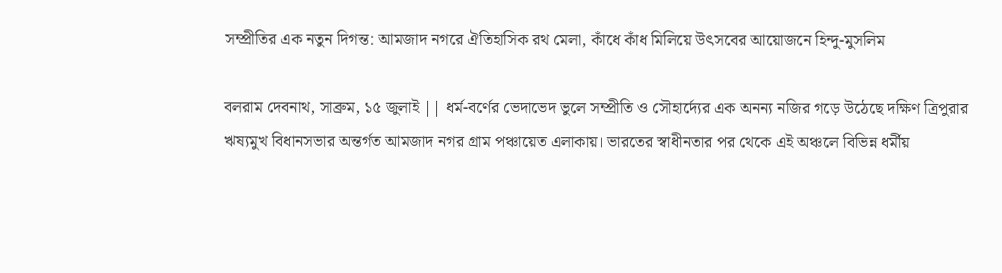সম্প্রীতির এক নতুন দিগন্ত: আমজাদ নগরে ঐতিহাসিক রথ মেলা, কাঁধে কাঁধ মিলিয়ে উৎসবের আয়োজনে হিন্দু-মুসলিম

বলরাম দেবনাথ, সাব্রুম, ১৫ জুলাই || ধর্ম-বর্ণের ভেদাভেদ ভুলে সম্প্রীতি ও সৌহার্দ্যের এক অনন্য নজির গড়ে উঠেছে দক্ষিণ ত্রিপুরার ঋষ্যমুখ বিধানসভার অন্তর্গত আমজাদ নগর গ্রাম পঞ্চায়েত এলাকায়। ভারতের স্বাধীনতার পর থেকে এই অঞ্চলে বিভিন্ন ধর্মীয়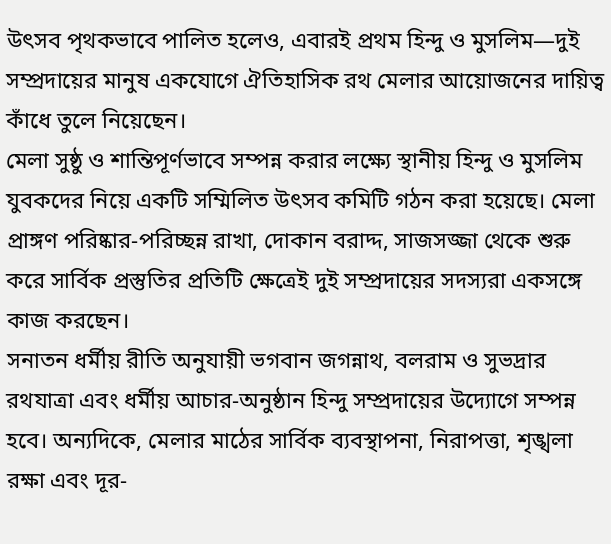উৎসব পৃথকভাবে পালিত হলেও, এবারই প্রথম হিন্দু ও মুসলিম—দুই সম্প্রদায়ের মানুষ একযোগে ঐতিহাসিক রথ মেলার আয়োজনের দায়িত্ব কাঁধে তুলে নিয়েছেন।
মেলা সুষ্ঠু ও শান্তিপূর্ণভাবে সম্পন্ন করার লক্ষ্যে স্থানীয় হিন্দু ও মুসলিম যুবকদের নিয়ে একটি সম্মিলিত উৎসব কমিটি গঠন করা হয়েছে। মেলা প্রাঙ্গণ পরিষ্কার-পরিচ্ছন্ন রাখা, দোকান বরাদ্দ, সাজসজ্জা থেকে শুরু করে সার্বিক প্রস্তুতির প্রতিটি ক্ষেত্রেই দুই সম্প্রদায়ের সদস্যরা একসঙ্গে কাজ করছেন।
সনাতন ধর্মীয় রীতি অনুযায়ী ভগবান জগন্নাথ, বলরাম ও সুভদ্রার রথযাত্রা এবং ধর্মীয় আচার-অনুষ্ঠান হিন্দু সম্প্রদায়ের উদ্যোগে সম্পন্ন হবে। অন্যদিকে, মেলার মাঠের সার্বিক ব্যবস্থাপনা, নিরাপত্তা, শৃঙ্খলা রক্ষা এবং দূর-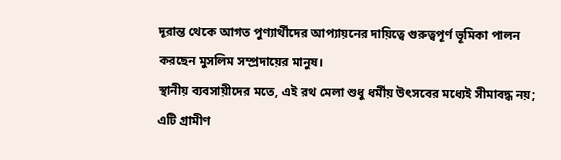দূরান্ত থেকে আগত পুণ্যার্থীদের আপ্যায়নের দায়িত্বে গুরুত্বপূর্ণ ভূমিকা পালন করছেন মুসলিম সম্প্রদায়ের মানুষ।
স্থানীয় ব্যবসায়ীদের মতে, এই রথ মেলা শুধু ধর্মীয় উৎসবের মধ্যেই সীমাবদ্ধ নয়; এটি গ্রামীণ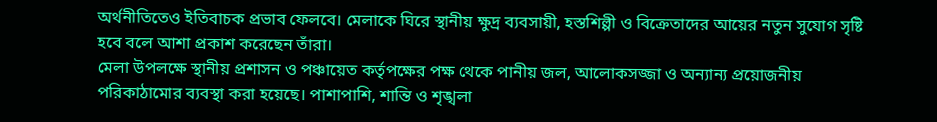অর্থনীতিতেও ইতিবাচক প্রভাব ফেলবে। মেলাকে ঘিরে স্থানীয় ক্ষুদ্র ব্যবসায়ী, হস্তশিল্পী ও বিক্রেতাদের আয়ের নতুন সুযোগ সৃষ্টি হবে বলে আশা প্রকাশ করেছেন তাঁরা।
মেলা উপলক্ষে স্থানীয় প্রশাসন ও পঞ্চায়েত কর্তৃপক্ষের পক্ষ থেকে পানীয় জল, আলোকসজ্জা ও অন্যান্য প্রয়োজনীয় পরিকাঠামোর ব্যবস্থা করা হয়েছে। পাশাপাশি, শান্তি ও শৃঙ্খলা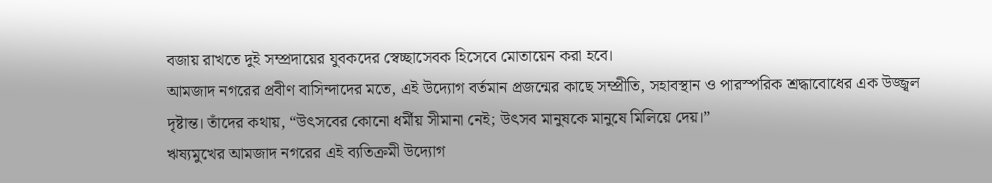বজায় রাখতে দুই সম্প্রদায়ের যুবকদের স্বেচ্ছাসেবক হিসেবে মোতায়েন করা হবে।
আমজাদ নগরের প্রবীণ বাসিন্দাদের মতে, এই উদ্যোগ বর্তমান প্রজন্মের কাছে সম্প্রীতি, সহাবস্থান ও পারস্পরিক শ্রদ্ধাবোধের এক উজ্জ্বল দৃষ্টান্ত। তাঁদের কথায়, “উৎসবের কোনো ধর্মীয় সীমানা নেই; উৎসব মানুষকে মানুষে মিলিয়ে দেয়।”
ঋষ্যমুখের আমজাদ নগরের এই ব্যতিক্রমী উদ্যোগ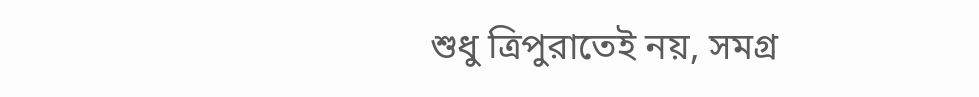শুধু ত্রিপুরাতেই নয়, সমগ্র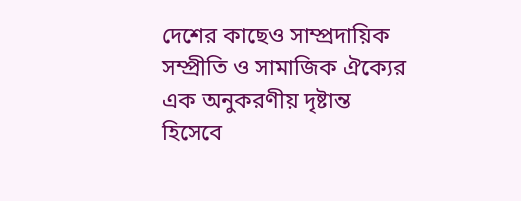দেশের কাছেও সাম্প্রদায়িক সম্প্রীতি ও সামাজিক ঐক্যের এক অনুকরণীয় দৃষ্টান্ত হিসেবে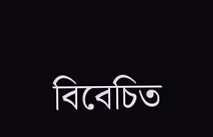বিবেচিত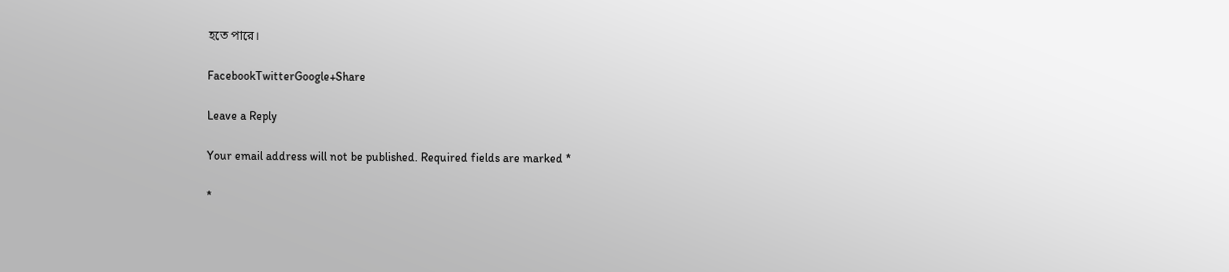হতে পারে।

FacebookTwitterGoogle+Share

Leave a Reply

Your email address will not be published. Required fields are marked *

*